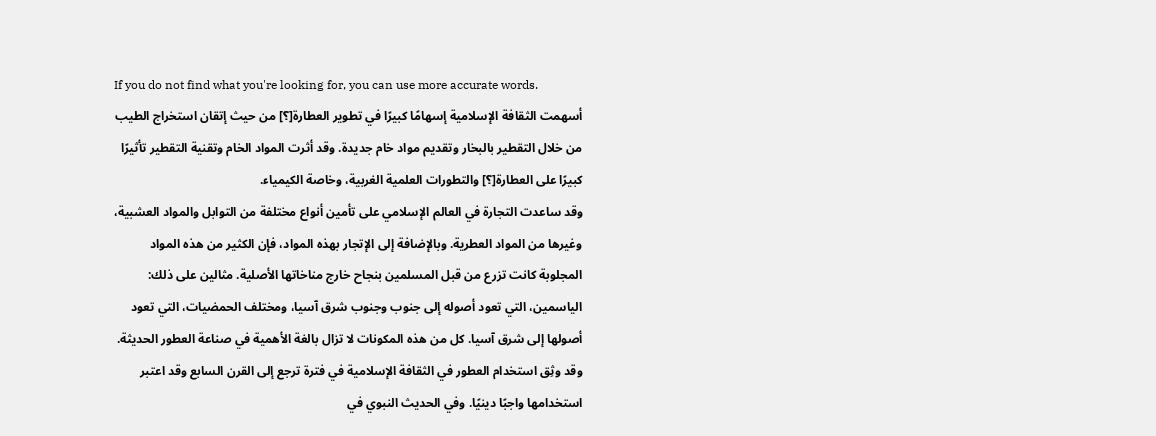If you do not find what you're looking for, you can use more accurate words.
أسهمت الثقافة الإسلامية إسهامًا كبيرًا في تطوير العطارة[؟] من حيث إتقان استخراج الطيب من خلال التقطير بالبخار وتقديم مواد خام جديدة. وقد أثرت المواد الخام وتقنية التقطير تأثيرًا كبيرًا على العطارة[؟] والتطورات العلمية الغربية، وخاصة الكيمياء.
وقد ساعدت التجارة في العالم الإسلامي على تأمين أنواع مختلفة من التوابل والمواد العشبية، وغيرها من المواد العطرية. وبالإضافة إلى الإتجار بهذه المواد، فإن الكثير من هذه المواد المجلوبة كانت تزرع من قبل المسلمين بنجاح خارج مناخاتها الأصلية. مثالين على ذلك: الياسمين، التي تعود أصوله إلى جنوب وجنوب شرق آسيا، ومختلف الحمضيات، التي تعود أصولها إلى شرق آسيا. كل من هذه المكونات لا تزال بالغة الأهمية في صناعة العطور الحديثة.
وقد وثِق استخدام العطور في الثقافة الإسلامية في فترة ترجع إلى القرن السابع وقد اعتبر استخدامها واجبًا دينيًا. وفي الحديث النبوي في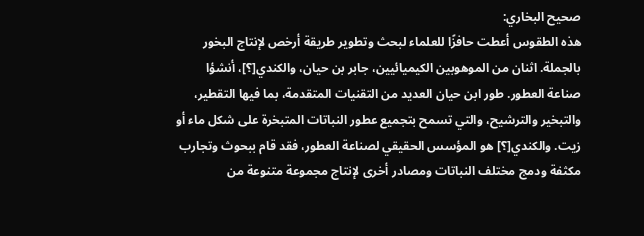صحيح البخاري:
هذه الطقوس أعطت حافزًا للعلماء لبحث وتطوير طريقة أرخص لإنتاج البخور بالجملة. اثنان من الموهوبين الكيميائيين، جابر بن حيان، والكندي[؟]، أنشؤا صناعة العطور. طور ابن حيان العديد من التقنيات المتقدمة، بما فيها التقطير، والتبخير والترشيح، والتي تسمح بتجميع عطور النباتات المتبخرة على شكل ماء أو زيت. والكندي[؟] هو المؤسس الحقيقي لصناعة العطور، فقد قام ببحوث وتجارب مكثفة ودمج مختلف النباتات ومصادر أخرى لإنتاج مجموعة متنوعة من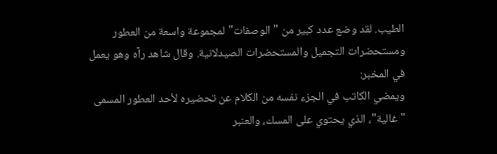الطيب. لقد وضع عدد كبير من "الوصفات" لمجموعة واسعة من العطور ومستحضرات التجميل والمستحضرات الصيدلانية. وقال شاهد رآه وهو يعمل في المخبر:
ويمضي الكاتب في الجزء نفسه من الكلام عن تحضيره لأحد العطور المسمى "غالية"، الذي يحتوي على المسك، والعنبر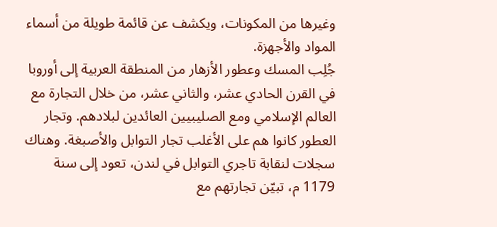وغيرها من المكونات، ويكشف عن قائمة طويلة من أسماء المواد والأجهزة.
جُلِب المسك وعطور الأزهار من المنطقة العربية إلى أوروبا في القرن الحادي عشر، والثاني عشر، من خلال التجارة مع العالم الإسلامي ومع الصليبيين العائدين لبلادهم. وتجار العطور كانوا هم على الأغلب تجار التوابل والأصبغة. وهناك سجلات لنقابة تاجري التوابل في لندن، تعود إلى سنة 1179 م، تبيّن تجارتهم مع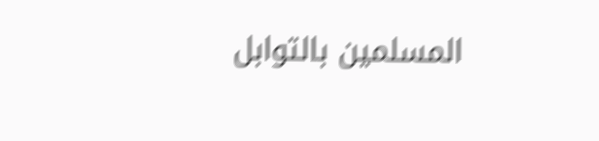المسلمين بالتوابل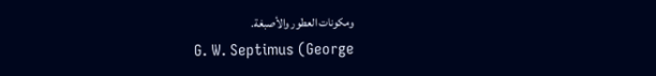ومكونات العطور والأصبغة.
G. W. Septimus (George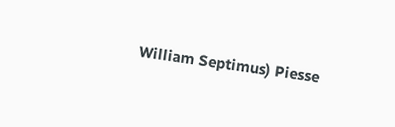William Septimus) Piesse